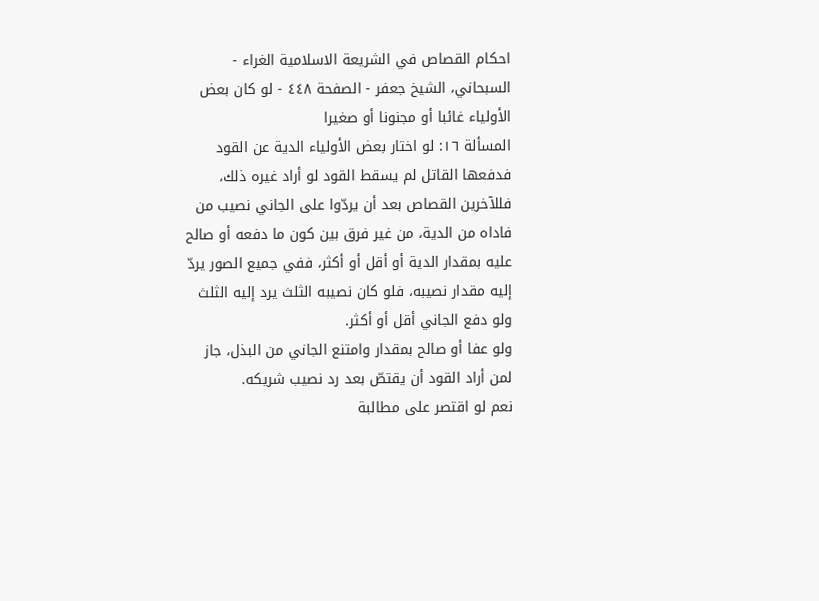احكام القصاص في الشريعة الاسلامية الغراء - السبحاني، الشيخ جعفر - الصفحة ٤٤٨ - لو كان بعض الأولياء غائبا أو مجنونا أو صغيرا
المسألة ١٦: لو اختار بعض الأولياء الدية عن القود فدفعها القاتل لم يسقط القود لو أراد غيره ذلك، فللآخرين القصاص بعد أن يردّوا على الجاني نصيب من فاداه من الدية، من غير فرق بين كون ما دفعه أو صالح عليه بمقدار الدية أو أقل أو أكثر، ففي جميع الصور يردّ إليه مقدار نصيبه، فلو كان نصيبه الثلث يرد إليه الثلث ولو دفع الجاني أقل أو أكثر.
ولو عفا أو صالح بمقدار وامتنع الجاني من البذل، جاز لمن أراد القود أن يقتصّ بعد رد نصيب شريكه.
نعم لو اقتصر على مطالبة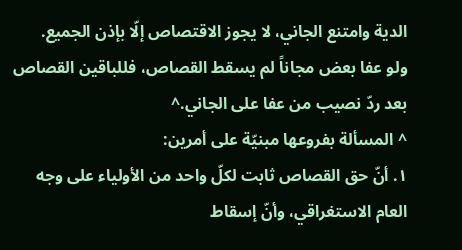الدية وامتنع الجاني، لا يجوز الاقتصاص إلّا بإذن الجميع.
ولو عفا بعض مجاناً لم يسقط القصاص، فللباقين القصاص بعد ردّ نصيب من عفا على الجاني.^
^ المسألة بفروعها مبنيّة على أمرين:
١. أنّ حق القصاص ثابت لكلّ واحد من الأولياء على وجه العام الاستغراقي، وأنّ إسقاط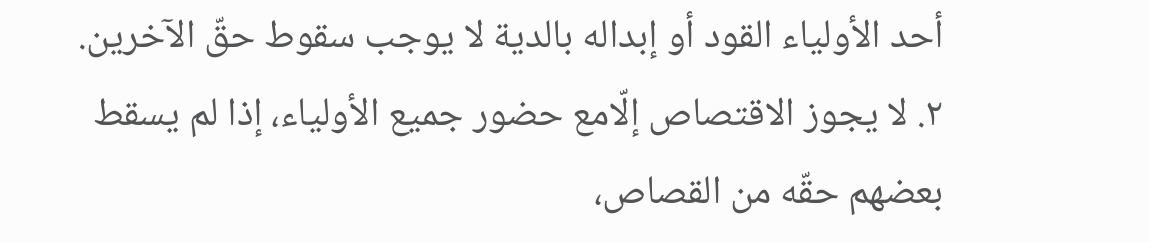أحد الأولياء القود أو إبداله بالدية لا يوجب سقوط حقّ الآخرين.
٢. لا يجوز الاقتصاص إلّامع حضور جميع الأولياء، إذا لم يسقط بعضهم حقّه من القصاص،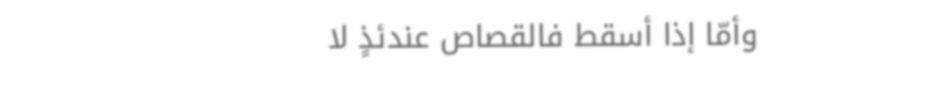وأمّا إذا أسقط فالقصاص عندئذٍ لا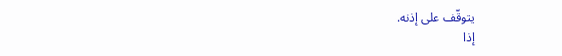يتوقّف على إذنه.
إذا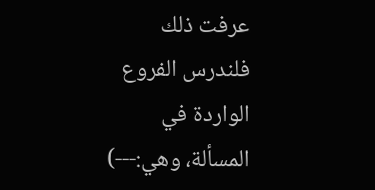عرفت ذلك فلندرس الفروع الواردة في المسألة، وهي:---)